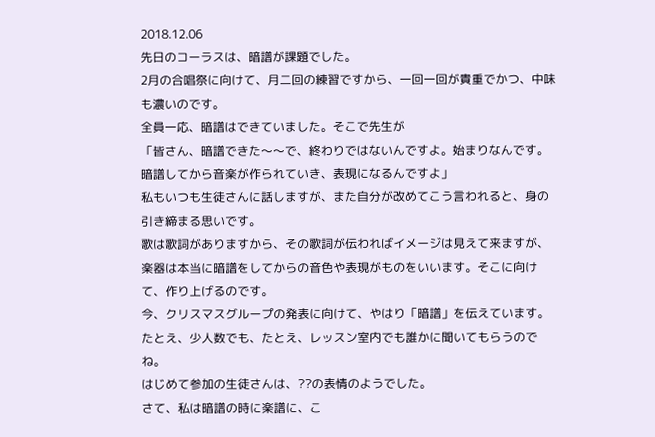2018.12.06
先日のコーラスは、暗譜が課題でした。
2月の合唱祭に向けて、月二回の練習ですから、一回一回が貴重でかつ、中味も濃いのです。
全員一応、暗譜はできていました。そこで先生が
「皆さん、暗譜できた〜〜で、終わりではないんですよ。始まりなんです。暗譜してから音楽が作られていき、表現になるんですよ」
私もいつも生徒さんに話しますが、また自分が改めてこう言われると、身の引き締まる思いです。
歌は歌詞がありますから、その歌詞が伝わればイメージは見えて来ますが、楽器は本当に暗譜をしてからの音色や表現がものをいいます。そこに向けて、作り上げるのです。
今、クリスマスグループの発表に向けて、やはり「暗譜」を伝えています。たとえ、少人数でも、たとえ、レッスン室内でも誰かに聞いてもらうのでね。
はじめて参加の生徒さんは、??の表情のようでした。
さて、私は暗譜の時に楽譜に、こ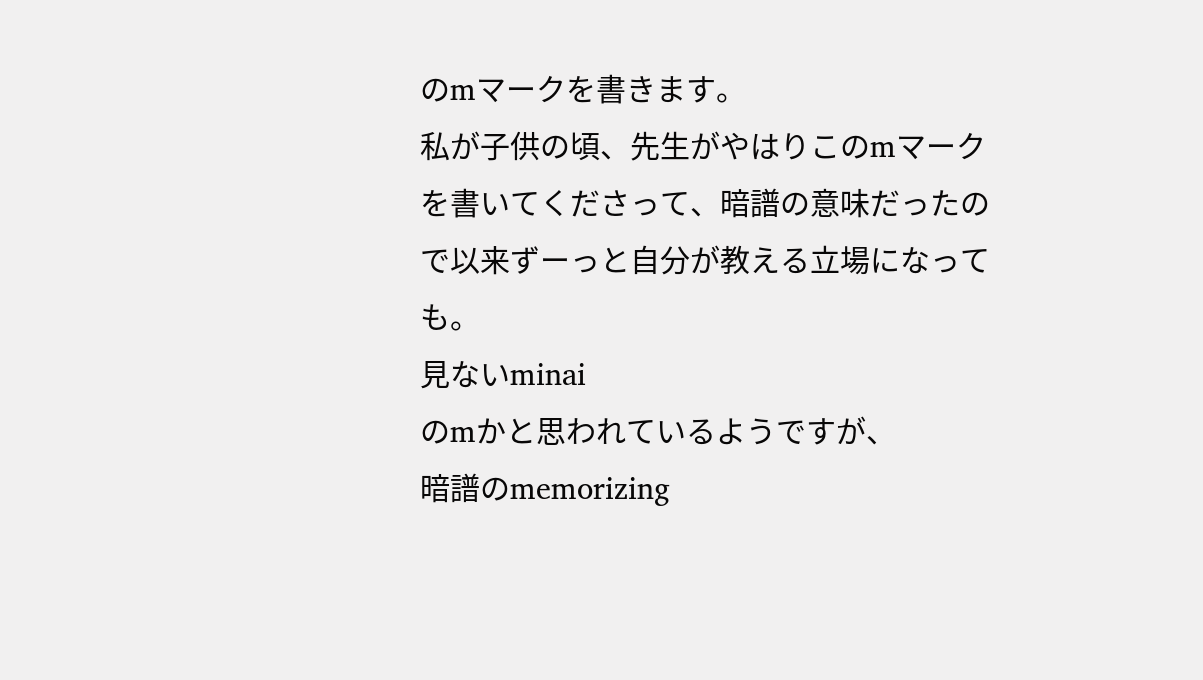のmマークを書きます。
私が子供の頃、先生がやはりこのmマークを書いてくださって、暗譜の意味だったので以来ずーっと自分が教える立場になっても。
見ないminai
のmかと思われているようですが、
暗譜のmemorizing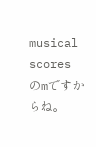musical scores
のmですからね。